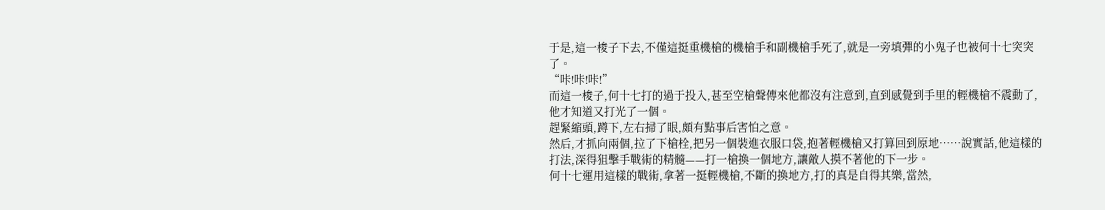于是,這一梭子下去,不僅這挺重機槍的機槍手和副機槍手死了,就是一旁填彈的小鬼子也被何十七突突了。
“咔!咔!咔!”
而這一梭子,何十七打的過于投入,甚至空槍聲傳來他都沒有注意到,直到感覺到手里的輕機槍不震動了,他才知道又打光了一個。
趕緊縮頭,蹲下,左右掃了眼,頗有點事后害怕之意。
然后,才抓向兩個,拉了下槍栓,把另一個裝進衣服口袋,抱著輕機槍又打算回到原地……說實話,他這樣的打法,深得狙擊手戰術的精髓——打一槍換一個地方,讓敵人摸不著他的下一步。
何十七運用這樣的戰術,拿著一挺輕機槍,不斷的換地方,打的真是自得其樂,當然,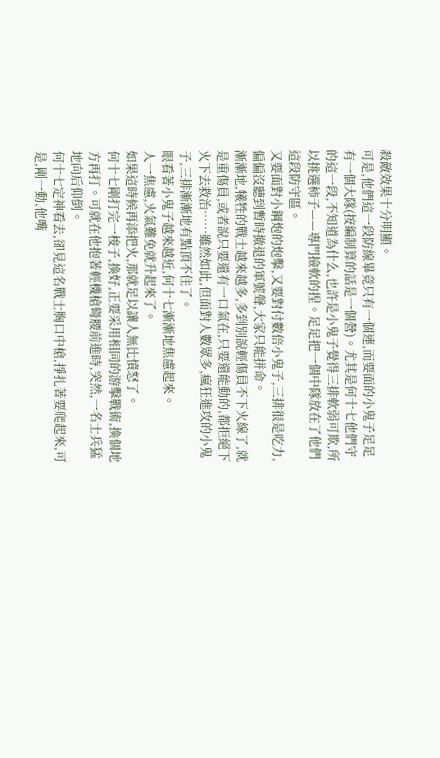殺敵效果十分明顯。
可是,他們這一段防線畢竟只有一個連,而要面的小鬼子足足有一個大隊(按編制算的話是一個營)。尤其是何十七他們守的這一段,不知道為什么,也許是小鬼子覺得三排軟弱可欺,所以挑選柿子——專門撿軟的捏。足足把一個中隊放在了他們這段防守區。
又要面對小鋼炮的炮擊,又要對付數倍小鬼子,三排很是吃力,偏偏沒聽到暫時撤退的軍號聲,大家只能拼命。
漸漸地,犧牲的戰士越來越多,多到別說輕傷員不下火線了,就是重傷員,或者說只要還有一口氣在,只要還能動的,都拒絕下火下去救治……雖然如此,但面對人數眾多,瘋狂進攻的小鬼子,三排漸漸地有點頂不住了。
眼看著小鬼子越來越近,何十七漸漸地焦慮起來。
人一焦慮,火氣難免就升起來了。
如果這時候再添把火,那就足以讓人無比憤怒了。
何十七剛打完一梭子,換好,正要采用相同的游擊戰術,換個地方再打。可就在他抱著輕機槍彎腰前進時,突然,一名士兵猛地向后仰倒。
何十七定神看去,卻見這名戰士胸口中槍,掙扎著要爬起來,可是,剛一動,他嘴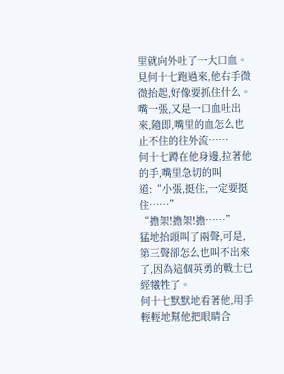里就向外吐了一大口血。
見何十七跑過來,他右手微微抬起,好像要抓住什么。嘴一張,又是一口血吐出來,隨即,嘴里的血怎么也止不住的往外流……
何十七蹲在他身邊,拉著他的手,嘴里急切的叫道:“小張,挺住,一定要挺住……”
“擔架!擔架!擔……”
猛地抬頭叫了兩聲,可是,第三聲卻怎么也叫不出來了,因為這個英勇的戰士已經犧牲了。
何十七默默地看著他,用手輕輕地幫他把眼睛合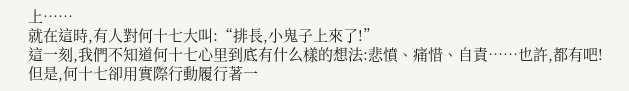上……
就在這時,有人對何十七大叫:“排長,小鬼子上來了!”
這一刻,我們不知道何十七心里到底有什么樣的想法:悲憤、痛惜、自責……也許,都有吧!
但是,何十七卻用實際行動履行著一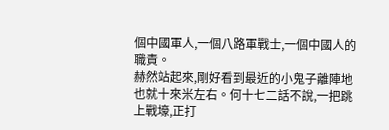個中國軍人,一個八路軍戰士,一個中國人的職責。
赫然站起來,剛好看到最近的小鬼子離陣地也就十來米左右。何十七二話不說,一把跳上戰壕,正打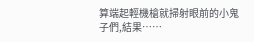算端起輕機槍就掃射眼前的小鬼子們,結果……